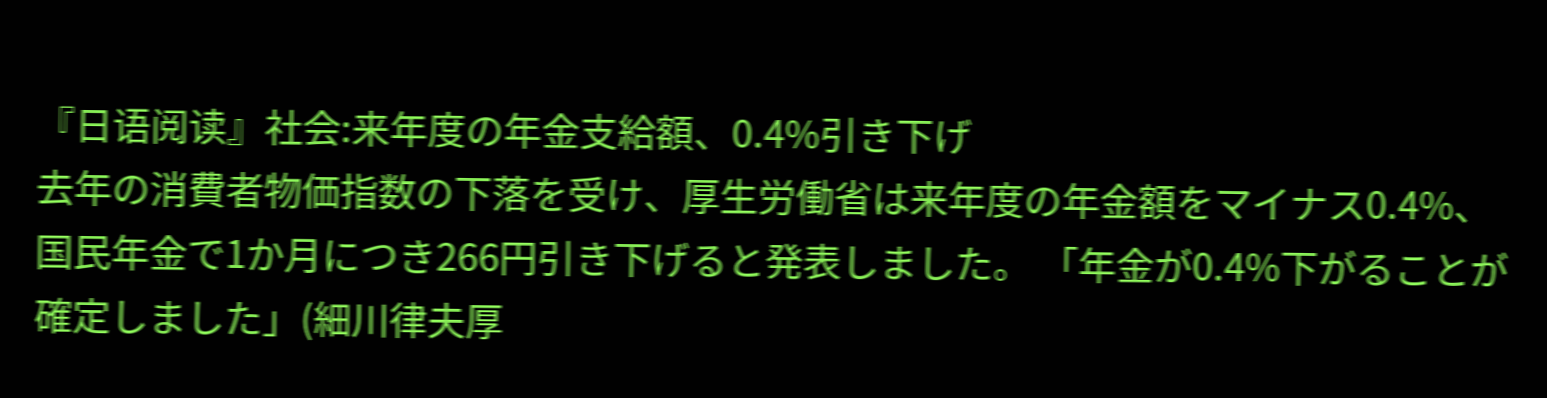『日语阅读』社会:来年度の年金支給額、0.4%引き下げ
去年の消費者物価指数の下落を受け、厚生労働省は来年度の年金額をマイナス0.4%、国民年金で1か月につき266円引き下げると発表しました。 「年金が0.4%下がることが確定しました」(細川律夫厚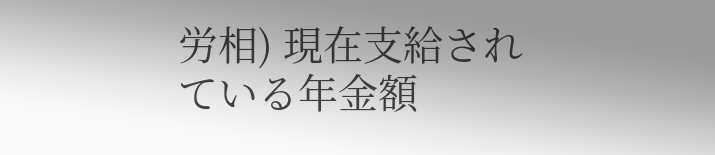労相) 現在支給されている年金額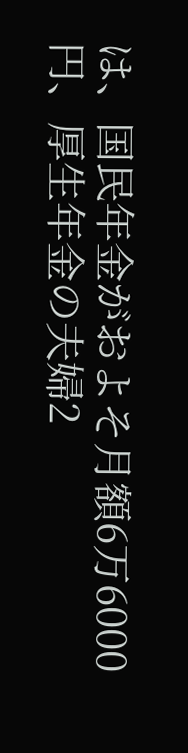は、国民年金がおよそ月額6万6000円、厚生年金の夫婦2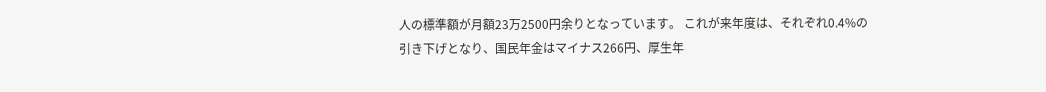人の標準額が月額23万2500円余りとなっています。 これが来年度は、それぞれ0.4%の引き下げとなり、国民年金はマイナス266円、厚生年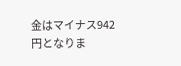金はマイナス942円となりま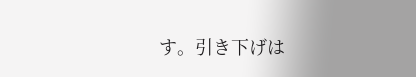す。引き下げは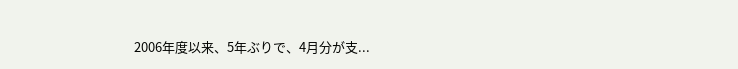2006年度以来、5年ぶりで、4月分が支...